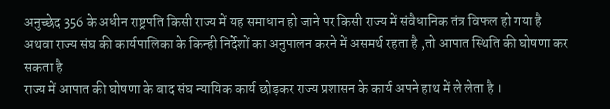अनुच्छेद 356 के अधीन राष्ट्रपति किसी राज्य में यह समाधान हो जाने पर किसी राज्य में संवैधानिक तंत्र विफल हो गया है अथवा राज्य संघ की कार्यपालिका के किन्ही निर्देशों का अनुपालन करने में असमर्थ रहता है ,तो आपात स्थिति की घोषणा कर सकता है
राज्य में आपात की घोषणा के बाद संघ न्यायिक कार्य छोड़कर राज्य प्रशासन के कार्य अपने हाथ में ले लेता है ।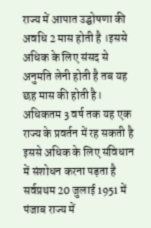राज्य में आपात उद्घोषणा की अवधि 2 मास होती है ।इससे अधिक के लिए संसद से अनुमति लेनी होती है तब यह छह मास की होती है। अधिकतम 3 वर्ष तक यह एक राज्य के प्रवर्तन में रह सकती है इससे अधिक के लिए संविधान में संशोधन करना पड़ता है
सर्वप्रथम 20 जुलाई 1951 में पंजाब राज्य में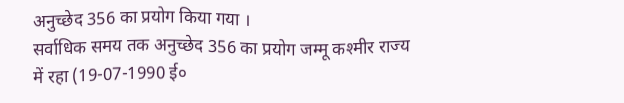अनुच्छेद 356 का प्रयोग किया गया ।
सर्वाधिक समय तक अनुच्छेद 356 का प्रयोग जम्मू कश्मीर राज्य में रहा (19-07-1990 ई०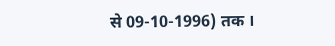से 09-10-1996) तक ।